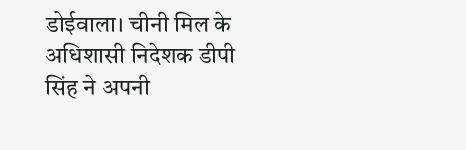डोईवाला। चीनी मिल के अधिशासी निदेशक डीपी सिंह ने अपनी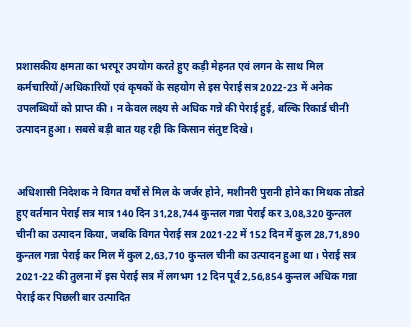प्रशासकीय क्षमता का भरपूर उपयोग करते हुए कड़ी मेहनत एवं लगन के साथ मिल कर्मचारियों/अधिकारियों एवं कृषकों के सहयोग से इस पेराई सत्र 2022-23 में अनेक उपलब्धियों को प्राप्त की। न केवल लक्ष्य से अधिक गन्ने की पेराई हुई, बल्कि रिकार्ड चीनी उत्पादन हुआ। सबसे बड़ी बात यह रही कि किसान संतुष्ट दिखे।


अधिशासी निदेशक ने विगत वर्षों से मिल के जर्जर होने, मशीनरी पुरानी होने का मिथक तोडते हुए वर्तमान पेराई सत्र मात्र 140 दिन 31,28,744 कुन्तल गन्ना पेराई कर 3,08,320 कुन्तल चीनी का उत्पादन किया, जबकि विगत पेराई सत्र 2021-22 में 152 दिन में कुल 28,71,890 कुन्तल गन्ना पेराई कर मिल में कुल 2,63,710 कुन्तल चीनी का उत्पादन हुआ था। पेराई सत्र 2021-22 की तुलना में इस पेराई सत्र में लगभग 12 दिन पूर्व 2,56,854 कुन्तल अधिक गन्ना पेराई कर पिछली बार उत्पादित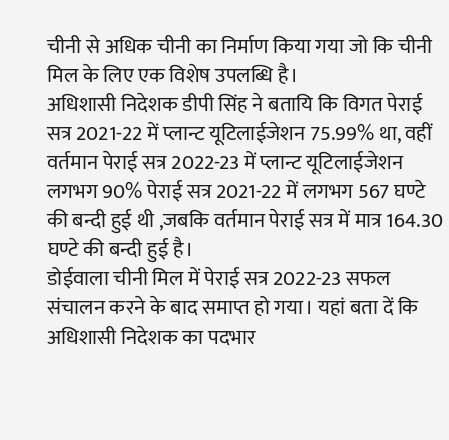चीनी से अधिक चीनी का निर्माण किया गया जो कि चीनी मिल के लिए एक विशेष उपलब्धि है।
अधिशासी निदेशक डीपी सिंह ने बतायि कि विगत पेराई सत्र 2021-22 में प्लान्ट यूटिलाईजेशन 75.99% था, वहीं वर्तमान पेराई सत्र 2022-23 में प्लान्ट यूटिलाईजेशन लगभग 90% पेराई सत्र 2021-22 में लगभग 567 घण्टे की बन्दी हुई थी ,जबकि वर्तमान पेराई सत्र में मात्र 164.30 घण्टे की बन्दी हुई है।
डोईवाला चीनी मिल में पेराई सत्र 2022-23 सफल संचालन करने के बाद समाप्त हो गया। यहां बता दें कि अधिशासी निदेशक का पदभार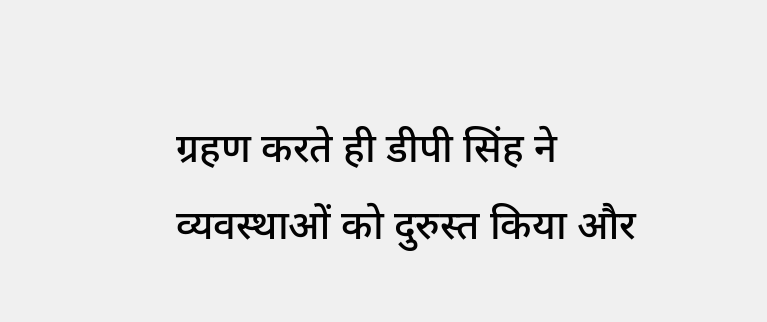ग्रहण करते ही डीपी सिंह ने व्यवस्थाओं को दुरुस्त किया और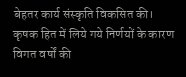बेहतर कार्य संस्कृति विकसित की। कृषक हित में लिये गये निर्णयों के कारण विगत वर्षों की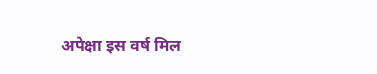अपेक्षा इस वर्ष मिल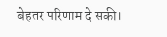बेहतर परिणाम दे सकी।